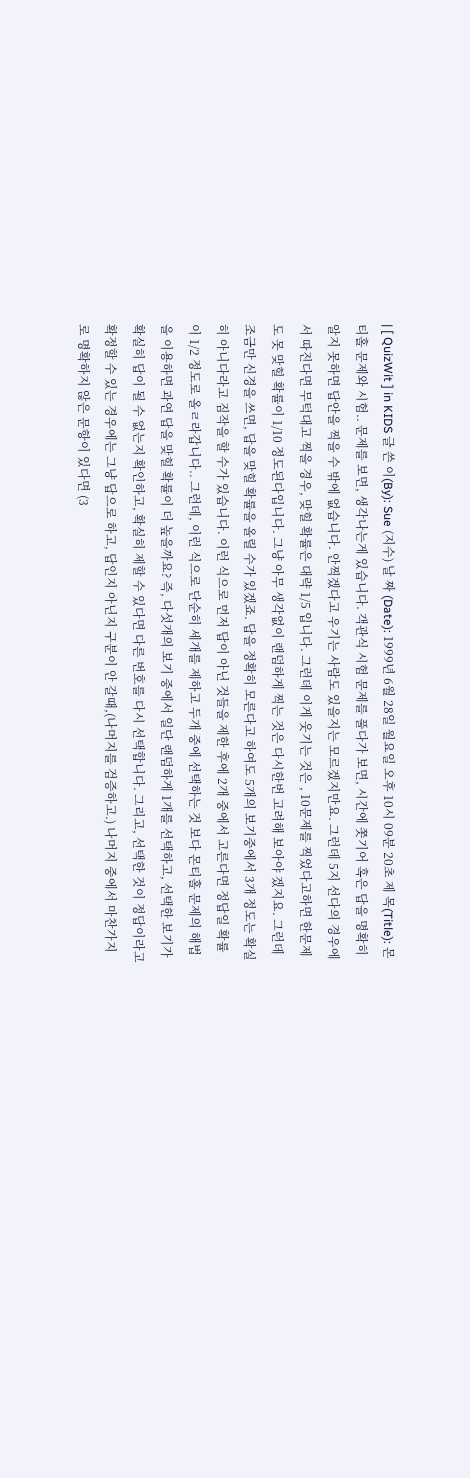| [ QuizWit ] in KIDS 글 쓴 이(By): Sue (지수) 날 짜 (Date): 1999년 6월 28일 월요일 오후 10시 09분 20초 제 목(Title): 몬티홀 문제와 시험.. 문제를 보면, 생각나는게 있습니다. 객관식 시험 문제를 풀다가 보면, 시간에 쫏기어 혹은 답을 명확히 알지 못하면 답안을 찍을 수 밖에 없습니다. 안찍겠다고 우기는 사람도 있을지는 모르겠지만요. 그런데 5지 선다의 경우에서 따진다면 무턱대고 찍을 경우, 맞힐 확률은 대략 1/5 입니다. 그런데 이게 웃기는 것은 , 10문제를 찍었다고하면 한문제도 못 맞힐 확률이 1/10 정도된다입니다. 그냥 아무 생각없이 랜덤하게 찍는 것은 다시한번 고려해 보아야 겠지요. 그런데 조금만 신경을 쓰면, 답을 맞힐 확률을 올릴 수가 있겠죠. 답을 정확히 모른다고 하여도 5개의 보기중에서 3개 정도는 확실히 아니다라고 짐작을 할 수가 있습니다. 이런 식으로 먼저 답이 아닌 것들을 제한 후에 2개 중에서 고른다면 정답일 확률이 1/2 정도로 올ㄹ라갑니다.. 그런데, 이런 식으로 단순히 세개를 제하고 두개 중에 선택하는 것 보다 몬티홀 문제의 해법을 이용하면 과연 답을 맞힐 확률이 더 높을까요? 즉, 다섯개의 보기 중에서 일단 랜덤하게 1개를 선택하고, 선택한 보기가 확실히 답이 될 수 없는지 확인하고, 확실히 제할 수 있다면 다른 번호를 다시 선택합니다. 그리고, 선택한 것이 정답이라고 확정할 수 있는 경우에는 그냥 답으로 하고, 답인지 아닌지 구분이 안 갈때,(나머지를 검증하고.) 나머지 중에서 마찬가지로 명확하지 않은 문항이 있다면 (3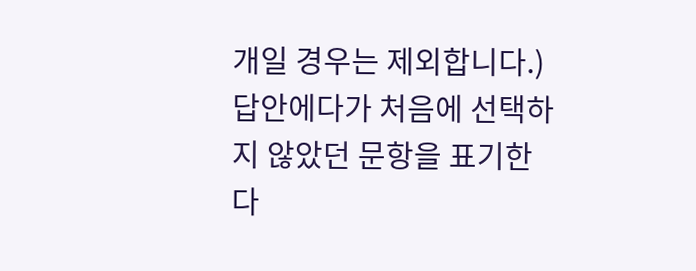개일 경우는 제외합니다.) 답안에다가 처음에 선택하지 않았던 문항을 표기한다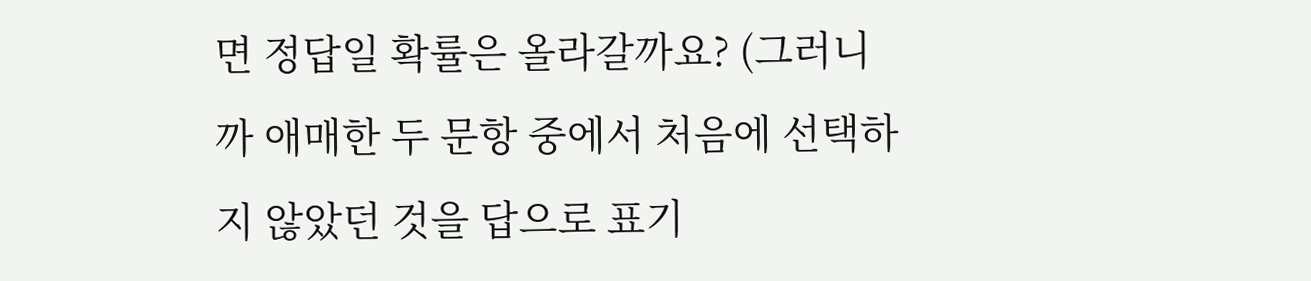면 정답일 확률은 올라갈까요? (그러니까 애매한 두 문항 중에서 처음에 선택하지 않았던 것을 답으로 표기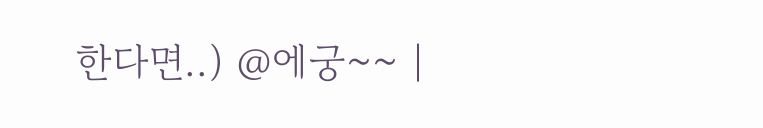한다면..) @에궁~~ |